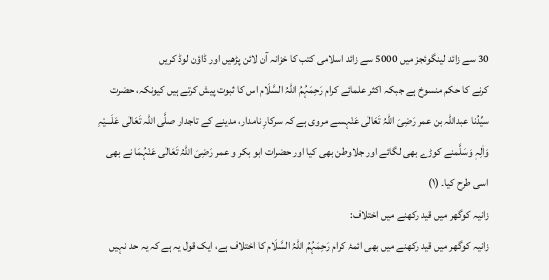30 سے زائد لینگوئجز میں 5000 سے زائد اسلامی کتب کا خزانہ آن لائن پڑھیں اور ڈاؤن لوڈ کریں
کرنے کا حکم منسوخ ہے جبکہ اکثر علمائے کرام رَحِمَہُمُ اللہُ السَّلَام اس کا ثبوت پیش کرتے ہیں کیونکہ، حضرت سیِّدُنا عبداللہ بن عمر رَضِیَ اللہُ تَعَالٰی عَنْہسے مروی ہے کہ سرکارِ نامدار، مدینے کے تاجدار صلَّی اللہ تَعَالٰی عَلَـــیْہِ وَاٰلِہٖ وَسَلَّمنے کوڑے بھی لگائے اور جلاوطن بھی کیا اور حضرات ابو بکر و عمر رَضِیَ اللہُ تَعَالٰی عَنْہُمَا نے بھی اسی طرح کیا۔ (۱)
زانیہ کوگھر میں قید رکھنے میں اختلاف:
زانیہ کوگھر میں قید رکھنے میں بھی ائمۂ کرام رَحِمَہُمُ اللہُ السَّلَام کا اختلاف ہے، ایک قول یہ ہے کہ یہ حد نہیں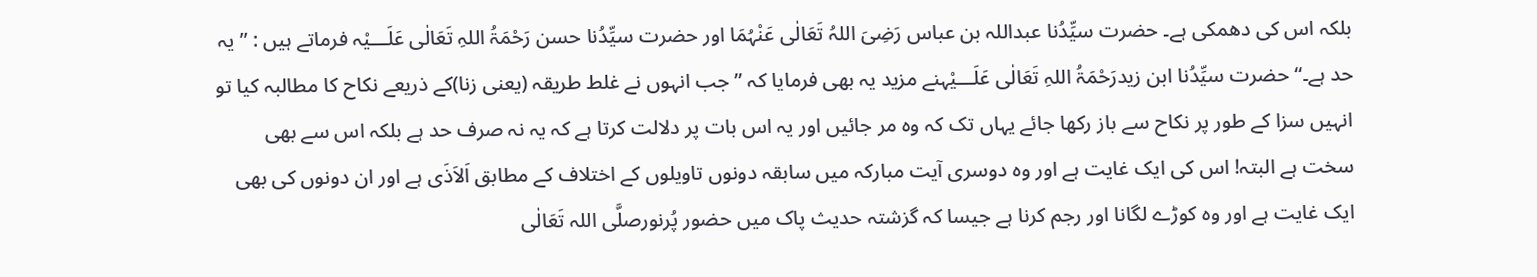بلکہ اس کی دھمکی ہے۔ حضرت سیِّدُنا عبداللہ بن عباس رَضِیَ اللہُ تَعَالٰی عَنْہُمَا اور حضرت سیِّدُنا حسن رَحْمَۃُ اللہِ تَعَالٰی عَلَـــیْہ فرماتے ہیں : ’’یہ حد ہے۔‘‘ حضرت سیِّدُنا ابن زیدرَحْمَۃُ اللہِ تَعَالٰی عَلَـــیْہنے مزید یہ بھی فرمایا کہ ’’جب انہوں نے غلط طریقہ (یعنی زنا)کے ذریعے نکاح کا مطالبہ کیا تو انہیں سزا کے طور پر نکاح سے باز رکھا جائے یہاں تک کہ وہ مر جائیں اور یہ اس بات پر دلالت کرتا ہے کہ یہ نہ صرف حد ہے بلکہ اس سے بھی سخت ہے البتہ! اس کی ایک غایت ہے اور وہ دوسری آیت مبارکہ میں سابقہ دونوں تاویلوں کے اختلاف کے مطابق اَلاَذَی ہے اور ان دونوں کی بھی ایک غایت ہے اور وہ کوڑے لگانا اور رجم کرنا ہے جیسا کہ گزشتہ حدیث پاک میں حضور پُرنورصلَّی اللہ تَعَالٰی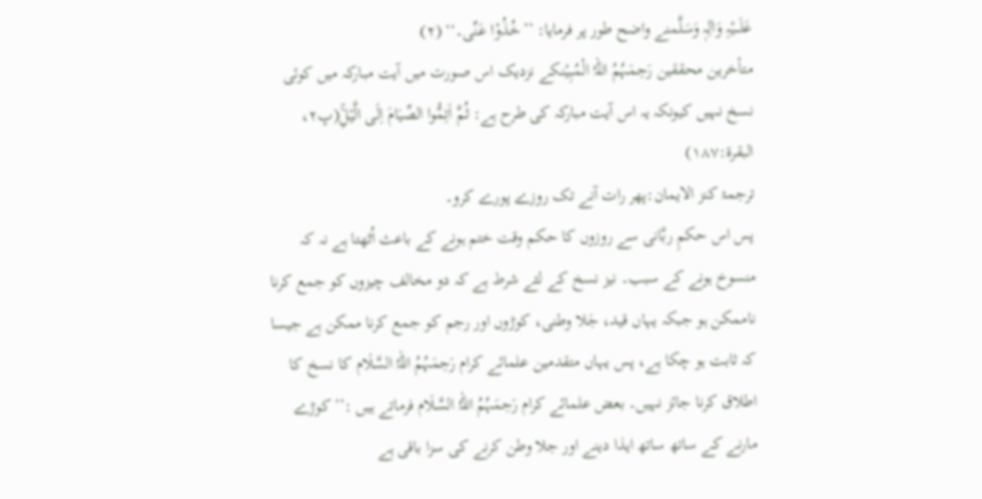عَلَـــیْہِ وَاٰلِہٖ وَسَلَّمنے واضح طور پر فرمایا: ’’خُذُوْا عَنِّی۔‘‘ (۲)
متأخرین محققین رَحِمَہُمُ اللہُ الْمُبِیْنکے نزدیک اس صورت میں آیت مبارکہ میں کوئی نسخ نہیں کیونکہ یہ اس آیت مبارکہ کی طرح ہے: ثُمَّ اَتِمُّوا الصِّیَامَ اِلَی الَّیۡلِۚ(پ۲، البقرۃ:۱۸۷)
ترجمۂ کنز الایمان:پھر رات آنے تک روزے پورے کرو۔
پس اس حکمِ ربَّانی سے روزوں کا حکم وقت ختم ہونے کے باعث اُٹھتا ہے نہ کہ منسوخ ہونے کے سبب۔ نیز نسخ کے لئے شرط ہے کہ دو مخالف چیزوں کو جمع کرنا ناممکن ہو جبکہ یہاں قید، جَلا وطنی، کوڑوں اور رجم کو جمع کرنا ممکن ہے جیسا کہ ثابت ہو چکا ہے، پس یہاں متقدمین علمائے کرام رَحِمَہُمُ اللہُ السَّلَام کا نسخ کا اطلاق کرنا جائز نہیں۔ بعض علمائے کرام رَحِمَہُمُ اللہُ السَّلَام فرماتے ہیں :’’کوڑے مارنے کے ساتھ ساتھ ایذا دینے اور جلا وطن کرنے کی سزا باقی ہے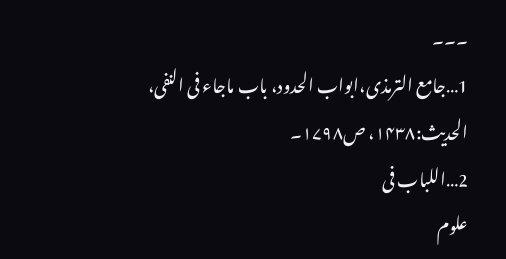۔۔۔
1…جامع الترمذی،ابواب الحدود، باب ماجاء فی النفی، الحدیث:۱۴۳۸، ص۱۷۹۸۔
2…اللباب فی
علوم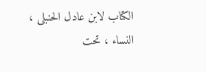الکتاب لابن عادل الحنبلی ، النساء ، تحت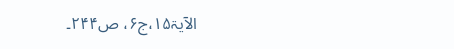الآیۃ۱۵،ج۶، ص۲۴۴۔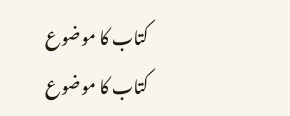کتاب کا موضوع
کتاب کا موضوع